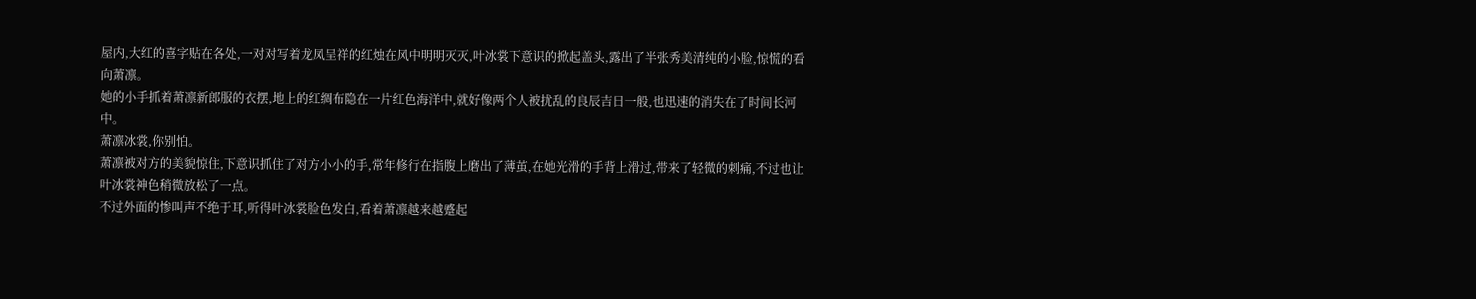屋内,大红的喜字贴在各处,一对对写着龙凤呈祥的红烛在风中明明灭灭,叶冰裳下意识的掀起盖头,露出了半张秀美清纯的小脸,惊慌的看向萧凛。
她的小手抓着萧凛新郎服的衣摆,地上的红绸布隐在一片红色海洋中,就好像两个人被扰乱的良辰吉日一般,也迅速的消失在了时间长河中。
萧凛冰裳,你别怕。
萧凛被对方的美貌惊住,下意识抓住了对方小小的手,常年修行在指腹上磨出了薄茧,在她光滑的手背上滑过,带来了轻微的刺痛,不过也让叶冰裳神色稍微放松了一点。
不过外面的惨叫声不绝于耳,听得叶冰裳脸色发白,看着萧凛越来越蹙起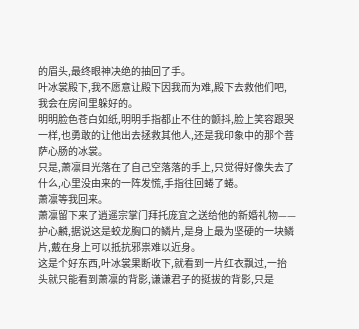的眉头,最终眼神决绝的抽回了手。
叶冰裳殿下,我不愿意让殿下因我而为难,殿下去救他们吧,我会在房间里躲好的。
明明脸色苍白如纸,明明手指都止不住的颤抖,脸上笑容跟哭一样,也勇敢的让他出去拯救其他人,还是我印象中的那个菩萨心肠的冰裳。
只是,萧凛目光落在了自己空落落的手上,只觉得好像失去了什么,心里没由来的一阵发慌,手指往回蜷了蜷。
萧凛等我回来。
萧凛留下来了逍遥宗掌门拜托庞宜之送给他的新婚礼物——护心麟,据说这是蛟龙胸口的鳞片,是身上最为坚硬的一块鳞片,戴在身上可以抵抗邪祟难以近身。
这是个好东西,叶冰裳果断收下,就看到一片红衣飘过,一抬头就只能看到萧凛的背影,谦谦君子的挺拔的背影,只是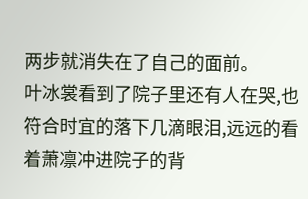两步就消失在了自己的面前。
叶冰裳看到了院子里还有人在哭,也符合时宜的落下几滴眼泪,远远的看着萧凛冲进院子的背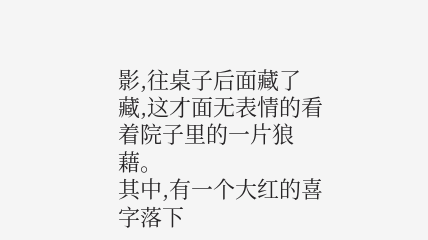影,往桌子后面藏了藏,这才面无表情的看着院子里的一片狼藉。
其中,有一个大红的喜字落下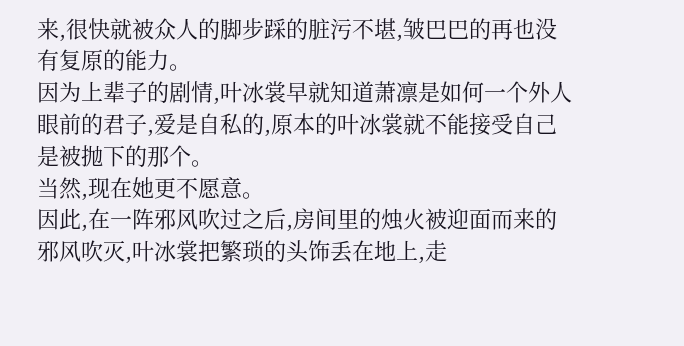来,很快就被众人的脚步踩的脏污不堪,皱巴巴的再也没有复原的能力。
因为上辈子的剧情,叶冰裳早就知道萧凛是如何一个外人眼前的君子,爱是自私的,原本的叶冰裳就不能接受自己是被抛下的那个。
当然,现在她更不愿意。
因此,在一阵邪风吹过之后,房间里的烛火被迎面而来的邪风吹灭,叶冰裳把繁琐的头饰丢在地上,走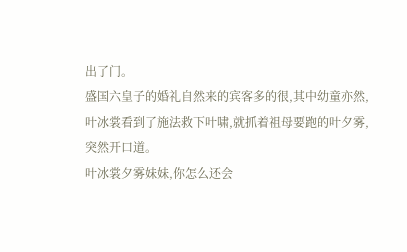出了门。
盛国六皇子的婚礼自然来的宾客多的很,其中幼童亦然,叶冰裳看到了施法救下叶啸,就抓着祖母要跑的叶夕雾,突然开口道。
叶冰裳夕雾妹妹,你怎么还会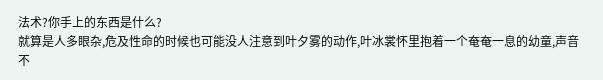法术?你手上的东西是什么?
就算是人多眼杂,危及性命的时候也可能没人注意到叶夕雾的动作,叶冰裳怀里抱着一个奄奄一息的幼童,声音不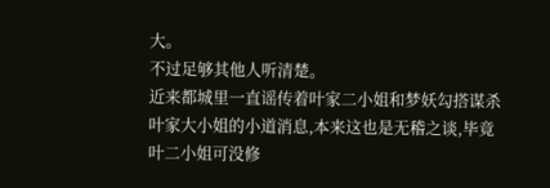大。
不过足够其他人听清楚。
近来都城里一直谣传着叶家二小姐和梦妖勾搭谋杀叶家大小姐的小道消息,本来这也是无稽之谈,毕竟叶二小姐可没修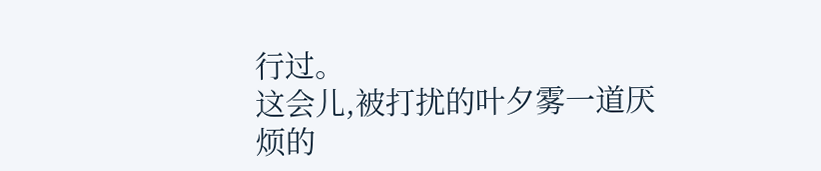行过。
这会儿,被打扰的叶夕雾一道厌烦的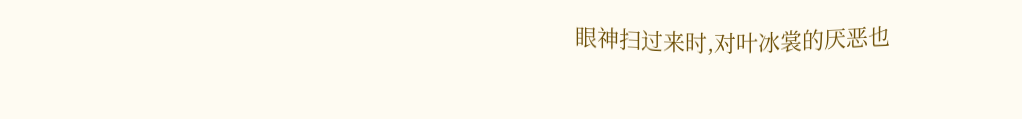眼神扫过来时,对叶冰裳的厌恶也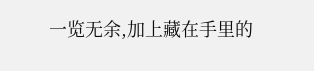一览无余,加上藏在手里的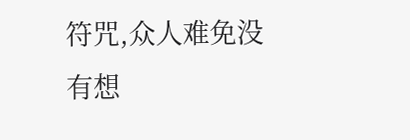符咒,众人难免没有想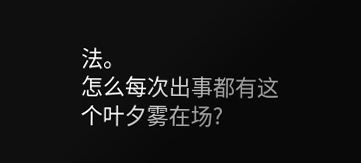法。
怎么每次出事都有这个叶夕雾在场?